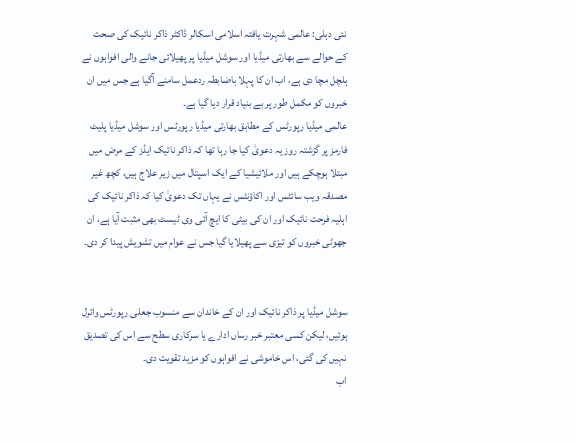نئی دہلی: عالمی شہرت یافتہ اسلامی اسکالر ڈاکٹر ذاکر نائیک کی صحت کے حوالے سے بھارتی میڈیا اور سوشل میڈیا پر پھیلائی جانے والی افواہوں نے ہلچل مچا دی ہے، اب ان کا پہلا باضابطہ ردعمل سامنے آگیا ہے جس میں ان خبروں کو مکمل طور پر بے بنیاد قرار دیا گیا ہے۔
عالمی میڈیا رپورٹس کے مطابق بھارتی میڈیا رپورٹس اور سوشل میڈیا پلیٹ فارمز پر گزشتہ روز یہ دعویٰ کیا جا رہا تھا کہ ذاکر نائیک ایڈز کے مرض میں مبتلا ہوچکے ہیں اور ملائیشیا کے ایک اسپتال میں زیر علاج ہیں، کچھ غیر مصدقہ ویب سائٹس اور اکاؤنٹس نے یہاں تک دعویٰ کیا کہ ذاکر نائیک کی اہلیہ فرحت نائیک اور ان کی بیٹی کا ایچ آئی وی ٹیسٹ بھی مثبت آیا ہے، ان جھوٹی خبروں کو تیزی سے پھیلایا گیا جس نے عوام میں تشویش پیدا کر دی۔


سوشل میڈیا پر ذاکر نائیک اور ان کے خاندان سے منسوب جعلی رپورٹس وائرل ہوئیں، لیکن کسی معتبر خبر رساں ادارے یا سرکاری سطح سے اس کی تصدیق نہیں کی گئی، اس خاموشی نے افواہوں کو مزید تقویت دی۔
اب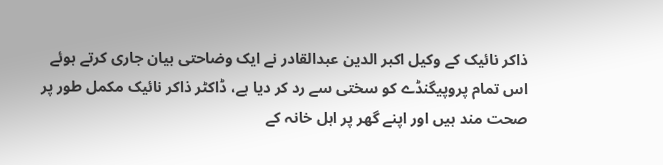ذاکر نائیک کے وکیل اکبر الدین عبدالقادر نے ایک وضاحتی بیان جاری کرتے ہوئے اس تمام پروپیگنڈے کو سختی سے رد کر دیا ہے، ڈاکٹر ذاکر نائیک مکمل طور پر صحت مند ہیں اور اپنے گھر پر اہل خانہ کے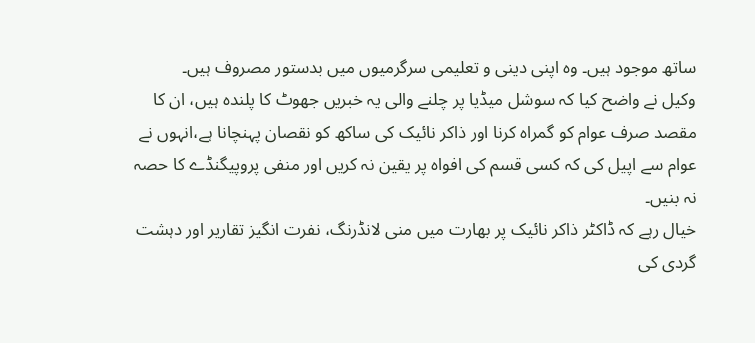ساتھ موجود ہیں۔ وہ اپنی دینی و تعلیمی سرگرمیوں میں بدستور مصروف ہیں۔
وکیل نے واضح کیا کہ سوشل میڈیا پر چلنے والی یہ خبریں جھوٹ کا پلندہ ہیں، ان کا مقصد صرف عوام کو گمراہ کرنا اور ذاکر نائیک کی ساکھ کو نقصان پہنچانا ہے،انہوں نے عوام سے اپیل کی کہ کسی قسم کی افواہ پر یقین نہ کریں اور منفی پروپیگنڈے کا حصہ نہ بنیں۔
خیال رہے کہ ڈاکٹر ذاکر نائیک پر بھارت میں منی لانڈرنگ، نفرت انگیز تقاریر اور دہشت گردی کی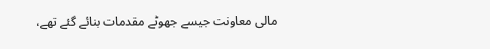مالی معاونت جیسے جھوٹے مقدمات بنائے گئے تھے،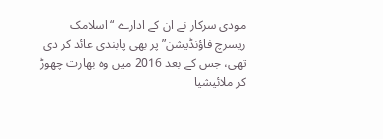مودی سرکار نے ان کے ادارے “اسلامک ریسرچ فاؤنڈیشن” پر بھی پابندی عائد کر دی تھی، جس کے بعد 2016 میں وہ بھارت چھوڑ کر ملائیشیا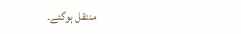منتقل ہوگئے۔